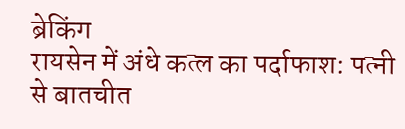ब्रेकिंग
रायसेन में अंधे कत्ल का पर्दाफाश: पत्नी से बातचीत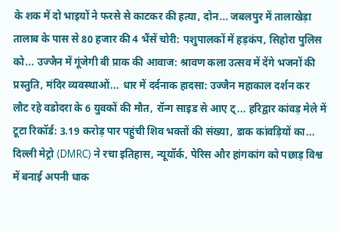के शक में दो भाइयों ने फरसे से काटकर की हत्या, दोन... जबलपुर में तालाखेड़ा तालाब के पास से 80 हजार की 4 भैंसें चोरी: पशुपालकों में हड़कंप, सिहोरा पुलिस को... उज्जैन में गूंजेगी बी प्राक की आवाज: श्रावण कला उत्सव में देंगे भजनों की प्रस्तुति, मंदिर व्यवस्थाओं... धार में दर्दनाक हादसा: उज्जैन महाकाल दर्शन कर लौट रहे वडोदरा के 6 युवकों की मौत, रॉन्ग साइड से आए ट्... हरिद्वार कांवड़ मेले में टूटा रिकॉर्ड: 3.19 करोड़ पार पहुंची शिव भक्तों की संख्या, डाक कांवड़ियों का... दिल्ली मेट्रो (DMRC) ने रचा इतिहास, न्यूयॉर्क, पेरिस और हांगकांग को पछाड़ विश्व में बनाई अपनी धाक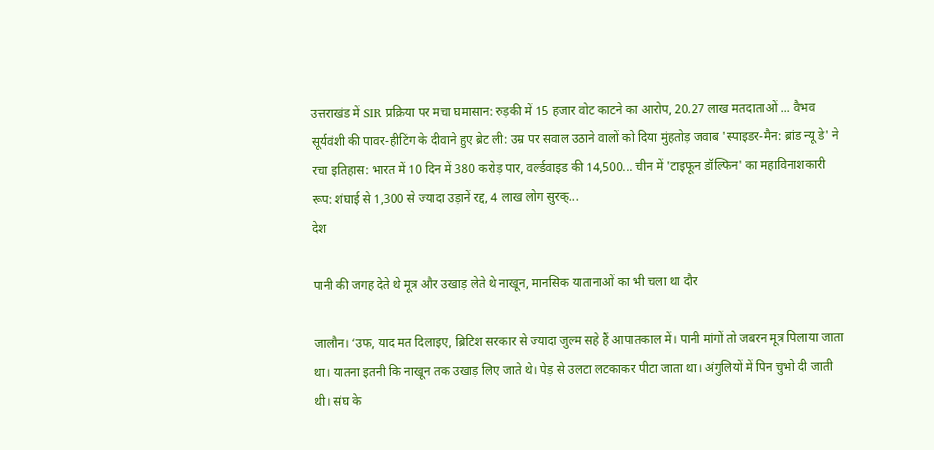उत्तराखंड में SIR प्रक्रिया पर मचा घमासान: रुड़की में 15 हजार वोट काटने का आरोप, 20.27 लाख मतदाताओं ... वैभव सूर्यवंशी की पावर-हीटिंग के दीवाने हुए ब्रेट ली: उम्र पर सवाल उठाने वालों को दिया मुंहतोड़ जवाब 'स्पाइडर-मैन: ब्रांड न्यू डे' ने रचा इतिहास: भारत में 10 दिन में 380 करोड़ पार, वर्ल्डवाइड की 14,500... चीन में 'टाइफून डॉल्फिन' का महाविनाशकारी रूप: शंघाई से 1,300 से ज्यादा उड़ानें रद्द, 4 लाख लोग सुरक्...
देश

पानी की जगह देते थे मूत्र और उखाड़ लेते थे नाखून, मानसिक यातानाओं का भी चला था दौर

जालौन। ‘उफ, याद मत दिलाइए, ब्रिटिश सरकार से ज्यादा जुल्म सहे हैं आपातकाल में। पानी मांगों तो जबरन मूत्र पिलाया जाता था। यातना इतनी कि नाखून तक उखाड़ लिए जाते थे। पेड़ से उलटा लटकाकर पीटा जाता था। अंगुलियों में पिन चुभो दी जाती थी। संघ के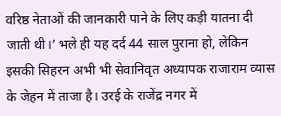वरिष्ठ नेताओं की जानकारी पाने के लिए कड़ी यातना दी जाती थी।’ भले ही यह दर्द 44 साल पुराना हो, लेकिन इसकी सिहरन अभी भी सेवानिवृत अध्यापक राजाराम व्यास के जेहन में ताजा है। उरई के राजेंद्र नगर में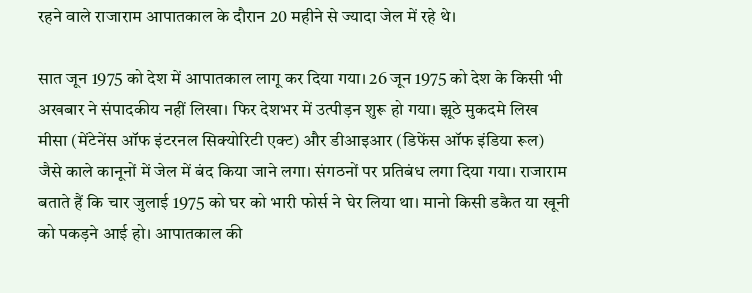रहने वाले राजाराम आपातकाल के दौरान 20 महीने से ज्यादा जेल में रहे थे।

सात जून 1975 को देश में आपातकाल लागू कर दिया गया। 26 जून 1975 को देश के किसी भी अखबार ने संपादकीय नहीं लिखा। फिर देशभर में उत्पीड़न शुरू हो गया। झूठे मुकदमे लिख मीसा (मेंटेनेंस ऑफ इंटरनल सिक्योरिटी एक्ट) और डीआइआर (डिफेंस ऑफ इंडिया रूल) जैसे काले कानूनों में जेल में बंद किया जाने लगा। संगठनों पर प्रतिबंध लगा दिया गया। राजाराम बताते हैं कि चार जुलाई 1975 को घर को भारी फोर्स ने घेर लिया था। मानो किसी डकैत या खूनी को पकड़ने आई हो। आपातकाल की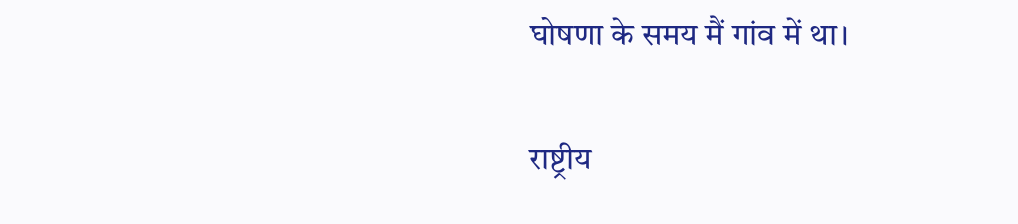घोषणा के समय मैं गांव में था।

राष्ट्रीय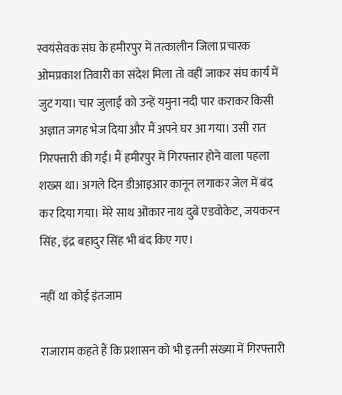स्वयंसेवक संघ के हमीरपुर में तत्कालीन जिला प्रचारक ओमप्रकाश तिवारी का संदेश मिला तो वहीं जाकर संघ कार्य में जुट गया। चार जुलाई को उन्हें यमुना नदी पार कराकर किसी अज्ञात जगह भेज दिया और मैं अपने घर आ गया। उसी रात गिरफ्तारी की गई। मैं हमीरपुर में गिरफ्तार होने वाला पहला शख्स था। अगले दिन डीआइआर कानून लगाकर जेल में बंद कर दिया गया। मेरे साथ ओंकार नाथ दुबे एडवोकेट, जयकरन सिंह, इंद्र बहादुर सिंह भी बंद किए गए।

नहीं था कोई इंतजाम

राजाराम कहते हैं कि प्रशासन को भी इतनी संख्या में गिरफ्तारी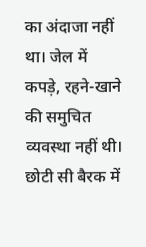का अंदाजा नहीं था। जेल में कपड़े, रहने-खाने की समुचित व्यवस्था नहीं थी। छोटी सी बैरक में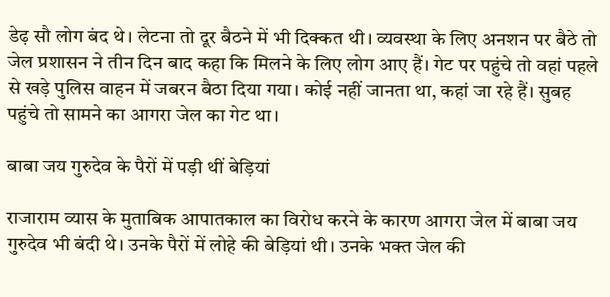डेढ़ सौ लोग बंद थे। लेटना तो दूर बैठने में भी दिक्कत थी। व्यवस्था के लिए अनशन पर बैठे तो जेल प्रशासन ने तीन दिन बाद कहा कि मिलने के लिए लोग आए हैं। गेट पर पहुंचे तो वहां पहले से खड़े पुलिस वाहन में जबरन बैठा दिया गया। कोई नहीं जानता था, कहां जा रहे हैं। सुबह पहुंचे तो सामने का आगरा जेल का गेट था।

बाबा जय गुरुदेव के पैरों में पड़ी थीं बेड़ियां

राजाराम व्यास के मुताबिक आपातकाल का विरोध करने के कारण आगरा जेल में बाबा जय गुरुदेव भी बंदी थे। उनके पैरों में लोहे की बेड़ियां थी। उनके भक्त जेल की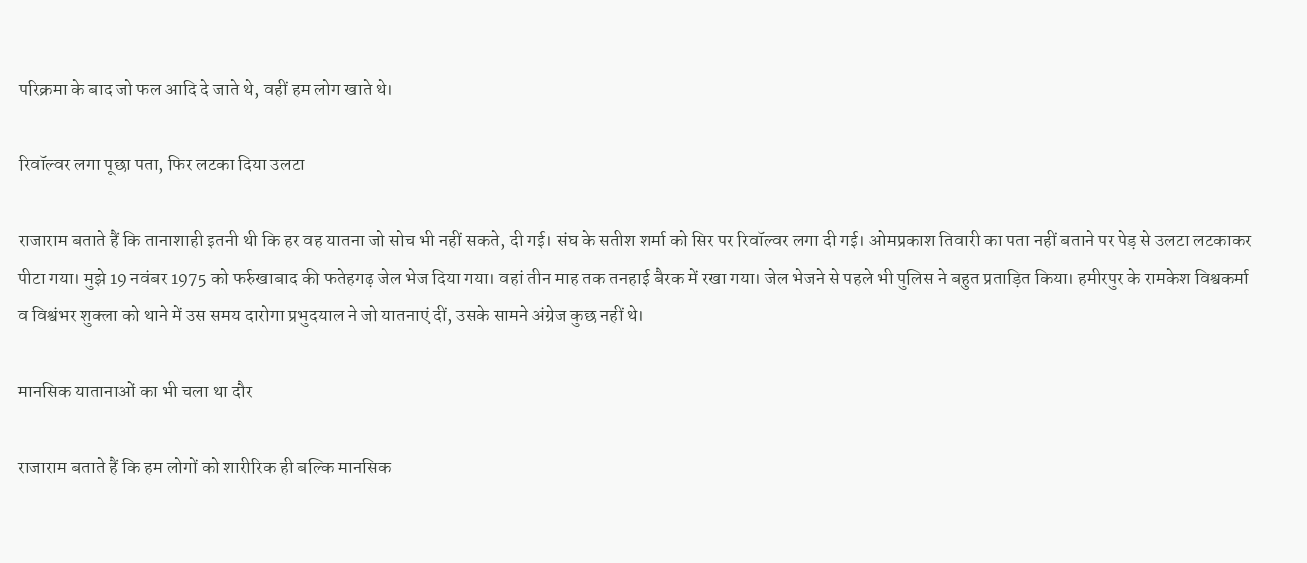परिक्रमा के बाद जो फल आदि दे जाते थे, वहीं हम लोग खाते थे।

रिवॉल्वर लगा पूछा पता, फिर लटका दिया उलटा

राजाराम बताते हैं कि तानाशाही इतनी थी कि हर वह यातना जो सोच भी नहीं सकते, दी गई। संघ के सतीश शर्मा को सिर पर रिवॉल्वर लगा दी गई। ओमप्रकाश तिवारी का पता नहीं बताने पर पेड़ से उलटा लटकाकर पीटा गया। मुझे 19 नवंबर 1975 को फर्रुखाबाद की फतेहगढ़ जेल भेज दिया गया। वहां तीन माह तक तनहाई बैरक में रखा गया। जेल भेजने से पहले भी पुलिस ने बहुत प्रताड़ित किया। हमीरपुर के रामकेश विश्वकर्मा व विश्वंभर शुक्ला को थाने में उस समय दारोगा प्रभुदयाल ने जो यातनाएं दीं, उसके सामने अंग्रेज कुछ नहीं थे।

मानसिक यातानाओं का भी चला था दौर

राजाराम बताते हैं कि हम लोगों को शारीरिक ही बल्कि मानसिक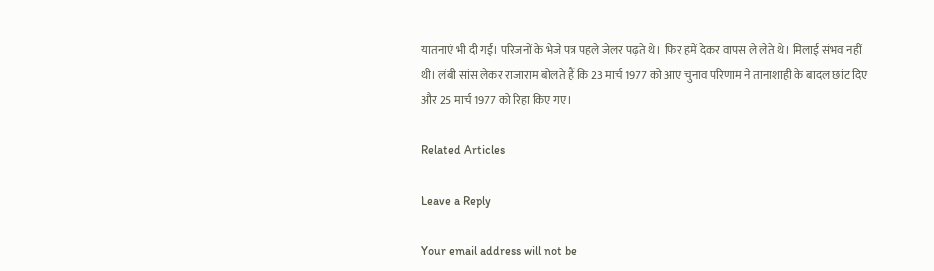यातनाएं भी दी गईं। परिजनों के भेजे पत्र पहले जेलर पढ़ते थे। फिर हमें देकर वापस ले लेते थे। मिलाई संभव नहीं थी। लंबी सांस लेकर राजाराम बोलते हैं कि 23 मार्च 1977 को आए चुनाव परिणाम ने तानाशाही के बादल छांट दिए और 25 मार्च 1977 को रिहा किए गए।

Related Articles

Leave a Reply

Your email address will not be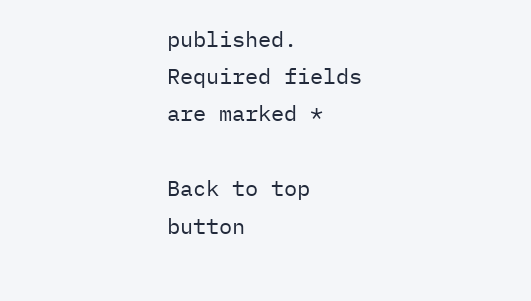published. Required fields are marked *

Back to top button